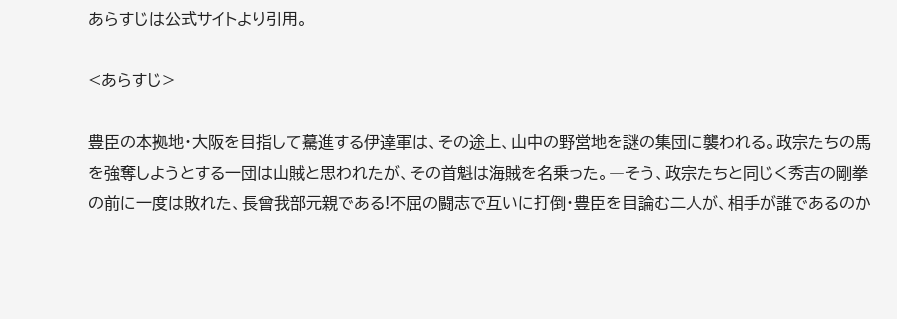あらすじは公式サイトより引用。

<あらすじ>

豊臣の本拠地・大阪を目指して驀進する伊達軍は、その途上、山中の野営地を謎の集団に襲われる。政宗たちの馬を強奪しようとする一団は山賊と思われたが、その首魁は海賊を名乗った。―そう、政宗たちと同じく秀吉の剛拳の前に一度は敗れた、長曾我部元親である!不屈の闘志で互いに打倒・豊臣を目論む二人が、相手が誰であるのか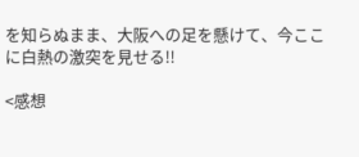を知らぬまま、大阪への足を懸けて、今ここに白熱の激突を見せる!!

<感想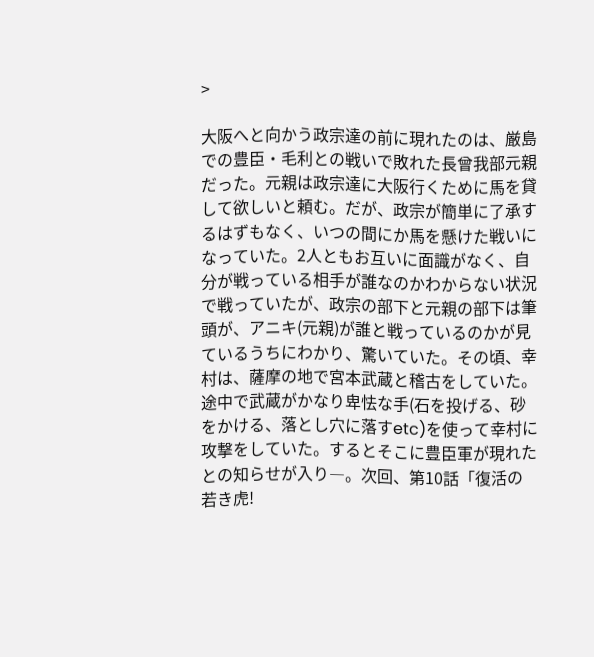>

大阪へと向かう政宗達の前に現れたのは、厳島での豊臣・毛利との戦いで敗れた長曾我部元親だった。元親は政宗達に大阪行くために馬を貸して欲しいと頼む。だが、政宗が簡単に了承するはずもなく、いつの間にか馬を懸けた戦いになっていた。2人ともお互いに面識がなく、自分が戦っている相手が誰なのかわからない状況で戦っていたが、政宗の部下と元親の部下は筆頭が、アニキ(元親)が誰と戦っているのかが見ているうちにわかり、驚いていた。その頃、幸村は、薩摩の地で宮本武蔵と稽古をしていた。途中で武蔵がかなり卑怯な手(石を投げる、砂をかける、落とし穴に落すetc)を使って幸村に攻撃をしていた。するとそこに豊臣軍が現れたとの知らせが入り―。次回、第10話「復活の若き虎!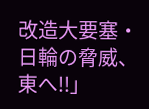改造大要塞・日輪の脅威、東へ!!」